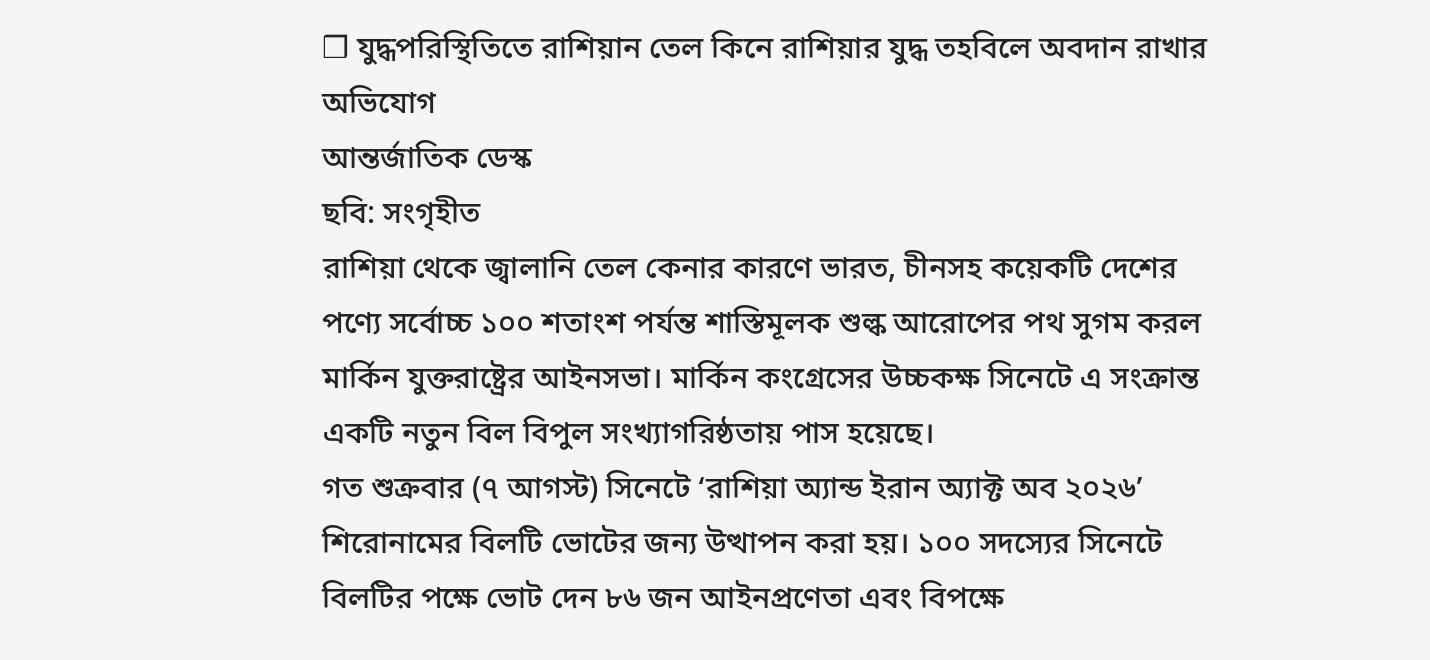❒ যুদ্ধপরিস্থিতিতে রাশিয়ান তেল কিনে রাশিয়ার যুদ্ধ তহবিলে অবদান রাখার অভিযোগ
আন্তর্জাতিক ডেস্ক
ছবি: সংগৃহীত
রাশিয়া থেকে জ্বালানি তেল কেনার কারণে ভারত, চীনসহ কয়েকটি দেশের পণ্যে সর্বোচ্চ ১০০ শতাংশ পর্যন্ত শাস্তিমূলক শুল্ক আরোপের পথ সুগম করল মার্কিন যুক্তরাষ্ট্রের আইনসভা। মার্কিন কংগ্রেসের উচ্চকক্ষ সিনেটে এ সংক্রান্ত একটি নতুন বিল বিপুল সংখ্যাগরিষ্ঠতায় পাস হয়েছে।
গত শুক্রবার (৭ আগস্ট) সিনেটে ‘রাশিয়া অ্যান্ড ইরান অ্যাক্ট অব ২০২৬’ শিরোনামের বিলটি ভোটের জন্য উত্থাপন করা হয়। ১০০ সদস্যের সিনেটে বিলটির পক্ষে ভোট দেন ৮৬ জন আইনপ্রণেতা এবং বিপক্ষে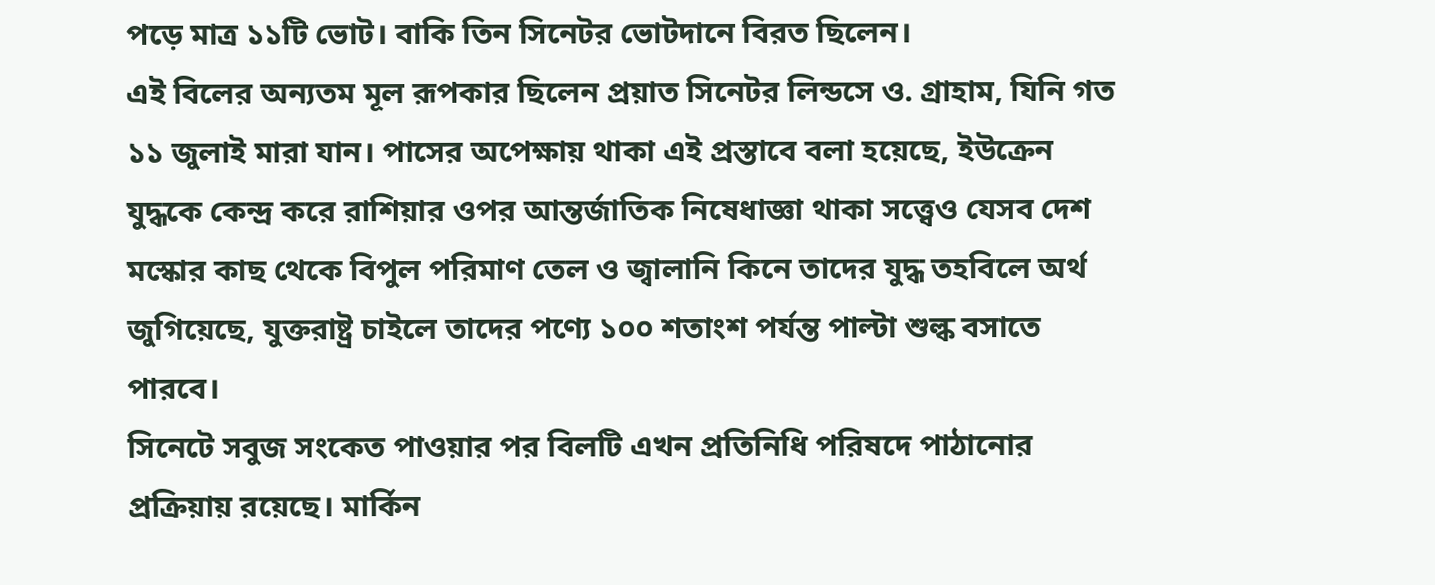পড়ে মাত্র ১১টি ভোট। বাকি তিন সিনেটর ভোটদানে বিরত ছিলেন।
এই বিলের অন্যতম মূল রূপকার ছিলেন প্রয়াত সিনেটর লিন্ডসে ও. গ্রাহাম, যিনি গত ১১ জুলাই মারা যান। পাসের অপেক্ষায় থাকা এই প্রস্তাবে বলা হয়েছে, ইউক্রেন যুদ্ধকে কেন্দ্র করে রাশিয়ার ওপর আন্তর্জাতিক নিষেধাজ্ঞা থাকা সত্ত্বেও যেসব দেশ মস্কোর কাছ থেকে বিপুল পরিমাণ তেল ও জ্বালানি কিনে তাদের যুদ্ধ তহবিলে অর্থ জুগিয়েছে, যুক্তরাষ্ট্র চাইলে তাদের পণ্যে ১০০ শতাংশ পর্যন্ত পাল্টা শুল্ক বসাতে পারবে।
সিনেটে সবুজ সংকেত পাওয়ার পর বিলটি এখন প্রতিনিধি পরিষদে পাঠানোর প্রক্রিয়ায় রয়েছে। মার্কিন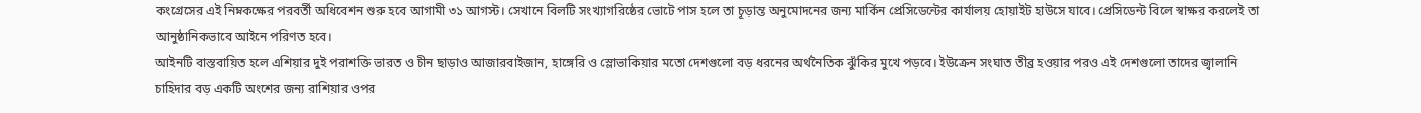কংগ্রেসের এই নিম্নকক্ষের পরবর্তী অধিবেশন শুরু হবে আগামী ৩১ আগস্ট। সেখানে বিলটি সংখ্যাগরিষ্ঠের ভোটে পাস হলে তা চূড়ান্ত অনুমোদনের জন্য মার্কিন প্রেসিডেন্টের কার্যালয় হোয়াইট হাউসে যাবে। প্রেসিডেন্ট বিলে স্বাক্ষর করলেই তা আনুষ্ঠানিকভাবে আইনে পরিণত হবে।
আইনটি বাস্তবায়িত হলে এশিয়ার দুই পরাশক্তি ভারত ও চীন ছাড়াও আজারবাইজান, হাঙ্গেরি ও স্লোভাকিয়ার মতো দেশগুলো বড় ধরনের অর্থনৈতিক ঝুঁকির মুখে পড়বে। ইউক্রেন সংঘাত তীব্র হওয়ার পরও এই দেশগুলো তাদের জ্বালানি চাহিদার বড় একটি অংশের জন্য রাশিয়ার ওপর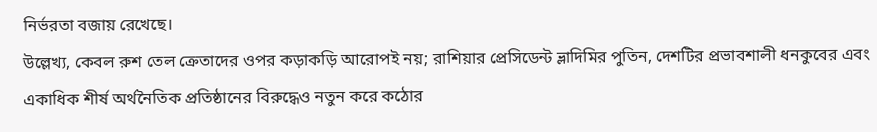নির্ভরতা বজায় রেখেছে।
উল্লেখ্য, কেবল রুশ তেল ক্রেতাদের ওপর কড়াকড়ি আরোপই নয়; রাশিয়ার প্রেসিডেন্ট ভ্লাদিমির পুতিন, দেশটির প্রভাবশালী ধনকুবের এবং একাধিক শীর্ষ অর্থনৈতিক প্রতিষ্ঠানের বিরুদ্ধেও নতুন করে কঠোর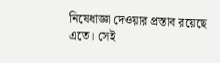নিষেধাজ্ঞা দেওয়ার প্রস্তাব রয়েছে এতে। সেই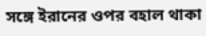সঙ্গে ইরানের ওপর বহাল থাকা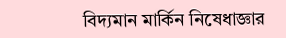বিদ্যমান মার্কিন নিষেধাজ্ঞার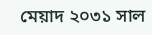মেয়াদ ২০৩১ সাল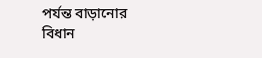পর্যন্ত বাড়ানোর বিধান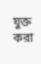যুক্ত করা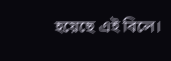হয়েছে এই বিলে।